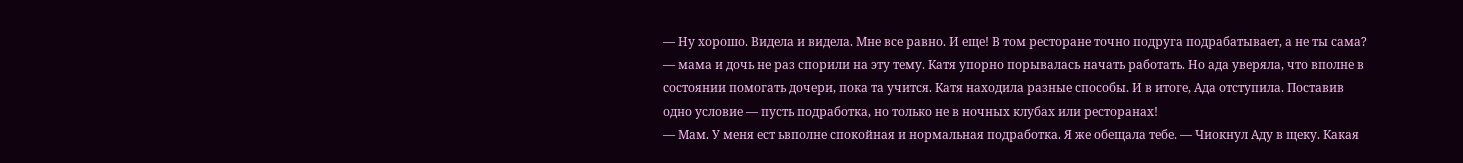— Ну хорошо. Видела и видела. Мне все равно. И еще! В том ресторане точно подруга подрабатывает, а не ты сама? — мама и дочь не раз спорили на эту тему. Катя упорно порывалась начать работать. Но ада уверяла, что вполне в состоянии помогать дочери, пока та учится. Катя находила разные способы. И в итоге, Ада отступила. Поставив одно условие — пусть подработка, но только не в ночных клубах или ресторанах!
— Мам. У меня ест ьвполне спокойная и нормальная подработка. Я же обещала тебе. — Чиокнул Аду в щеку. Какая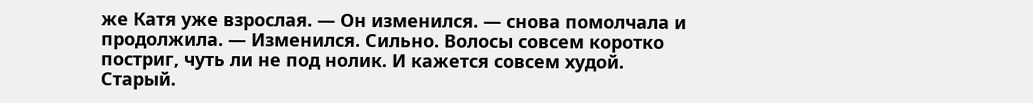же Катя уже взрослая. — Он изменился. — снова помолчала и продолжила. — Изменился. Сильно. Волосы совсем коротко постриг, чуть ли не под нолик. И кажется совсем худой. Старый.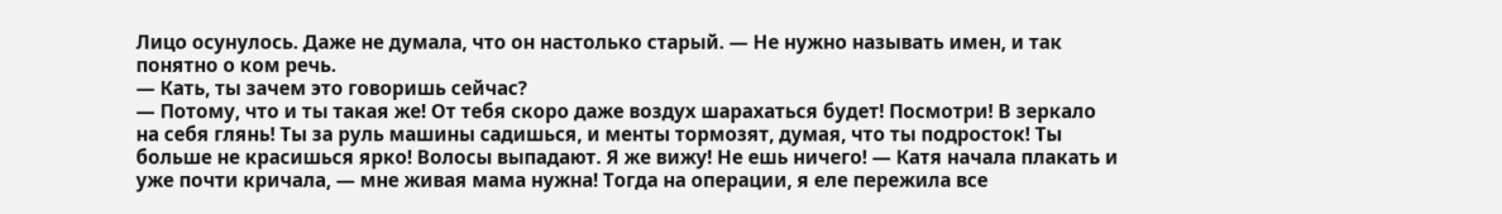Лицо осунулось. Даже не думала, что он настолько старый. — Не нужно называть имен, и так понятно о ком речь.
— Кать, ты зачем это говоришь сейчас?
— Потому, что и ты такая же! От тебя скоро даже воздух шарахаться будет! Посмотри! В зеркало на себя глянь! Ты за руль машины садишься, и менты тормозят, думая, что ты подросток! Ты больше не красишься ярко! Волосы выпадают. Я же вижу! Не ешь ничего! — Катя начала плакать и уже почти кричала, — мне живая мама нужна! Тогда на операции, я еле пережила все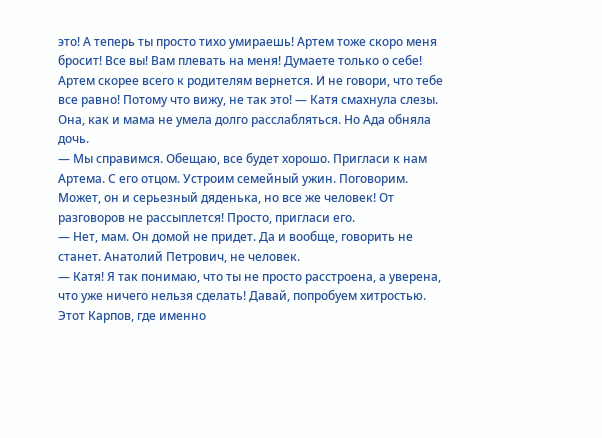это! А теперь ты просто тихо умираешь! Артем тоже скоро меня бросит! Все вы! Вам плевать на меня! Думаете только о себе! Артем скорее всего к родителям вернется. И не говори, что тебе все равно! Потому что вижу, не так это! — Катя смахнула слезы. Она, как и мама не умела долго расслабляться. Но Ада обняла дочь.
— Мы справимся. Обещаю, все будет хорошо. Пригласи к нам Артема. С его отцом. Устроим семейный ужин. Поговорим. Может, он и серьезный дяденька, но все же человек! От разговоров не рассыплется! Просто, пригласи его.
— Нет, мам. Он домой не придет. Да и вообще, говорить не станет. Анатолий Петрович, не человек.
— Катя! Я так понимаю, что ты не просто расстроена, а уверена, что уже ничего нельзя сделать! Давай, попробуем хитростью. Этот Карпов, где именно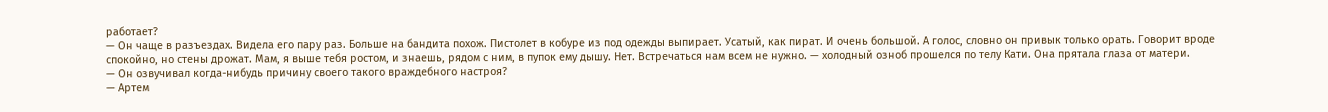работает?
— Он чаще в разъездах. Видела его пару раз. Больше на бандита похож. Пистолет в кобуре из под одежды выпирает. Усатый, как пират. И очень большой. А голос, словно он привык только орать. Говорит вроде спокойно, но стены дрожат. Мам, я выше тебя ростом, и знаешь, рядом с ним, в пупок ему дышу. Нет. Встречаться нам всем не нужно. — холодный озноб прошелся по телу Кати. Она прятала глаза от матери.
— Он озвучивал когда-нибудь причину своего такого враждебного настроя?
— Артем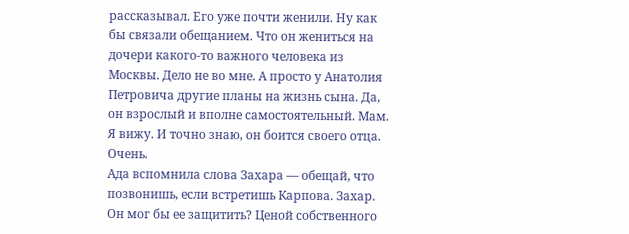рассказывал. Его уже почти женили. Ну как бы связали обещанием. Что он жениться на дочери какого-то важного человека из Москвы. Дело не во мне. А просто у Анатолия Петровича другие планы на жизнь сына. Да, он взрослый и вполне самостоятельный. Мам. Я вижу. И точно знаю, он боится своего отца. Очень.
Ада вспомнила слова Захара — обещай, что позвонишь, если встретишь Карпова. Захар. Он мог бы ее защитить? Ценой собственного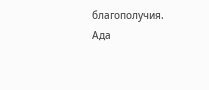благополучия. Ада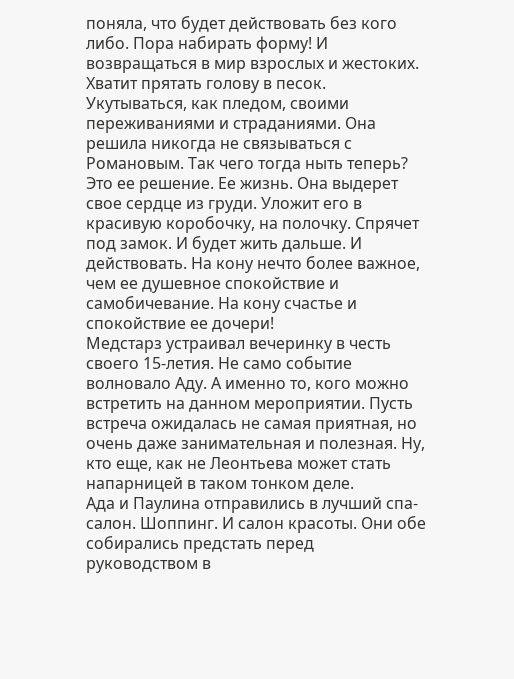поняла, что будет действовать без кого либо. Пора набирать форму! И возвращаться в мир взрослых и жестоких. Хватит прятать голову в песок. Укутываться, как пледом, своими переживаниями и страданиями. Она решила никогда не связываться с Романовым. Так чего тогда ныть теперь? Это ее решение. Ее жизнь. Она выдерет свое сердце из груди. Уложит его в красивую коробочку, на полочку. Спрячет под замок. И будет жить дальше. И действовать. На кону нечто более важное, чем ее душевное спокойствие и самобичевание. На кону счастье и спокойствие ее дочери!
Медстарз устраивал вечеринку в честь своего 15-летия. Не само событие волновало Аду. А именно то, кого можно встретить на данном мероприятии. Пусть встреча ожидалась не самая приятная, но очень даже занимательная и полезная. Ну, кто еще, как не Леонтьева может стать напарницей в таком тонком деле.
Ада и Паулина отправились в лучший спа-салон. Шоппинг. И салон красоты. Они обе собирались предстать перед руководством в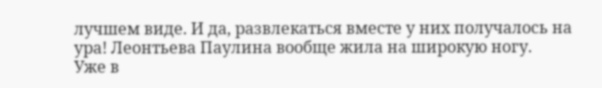лучшем виде. И да, развлекаться вместе у них получалось на ура! Леонтьева Паулина вообще жила на широкую ногу.
Уже в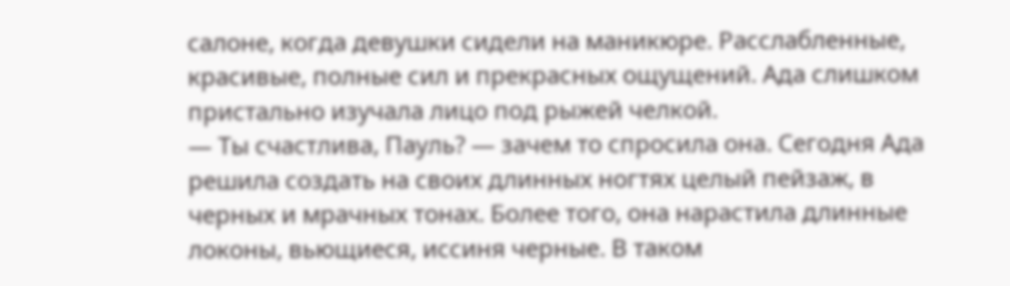салоне, когда девушки сидели на маникюре. Расслабленные, красивые, полные сил и прекрасных ощущений. Ада слишком пристально изучала лицо под рыжей челкой.
— Ты счастлива, Пауль? — зачем то спросила она. Сегодня Ада решила создать на своих длинных ногтях целый пейзаж, в черных и мрачных тонах. Более того, она нарастила длинные локоны, вьющиеся, иссиня черные. В таком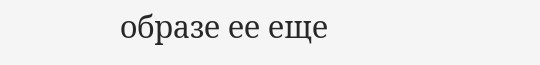образе ее еще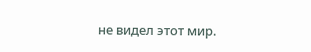не видел этот мир.